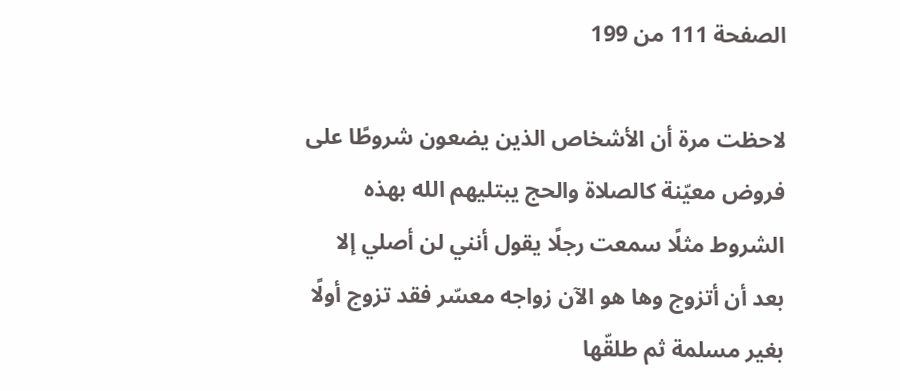الصفحة 111 من 199

لاحظت مرة أن الأشخاص الذين يضعون شروطًا على فروض معيّنة كالصلاة والحج يبتليهم الله بهذه الشروط مثلًا سمعت رجلًا يقول أنني لن أصلي إلا بعد أن أتزوج وها هو الآن زواجه معسّر فقد تزوج أولًا بغير مسلمة ثم طلقّها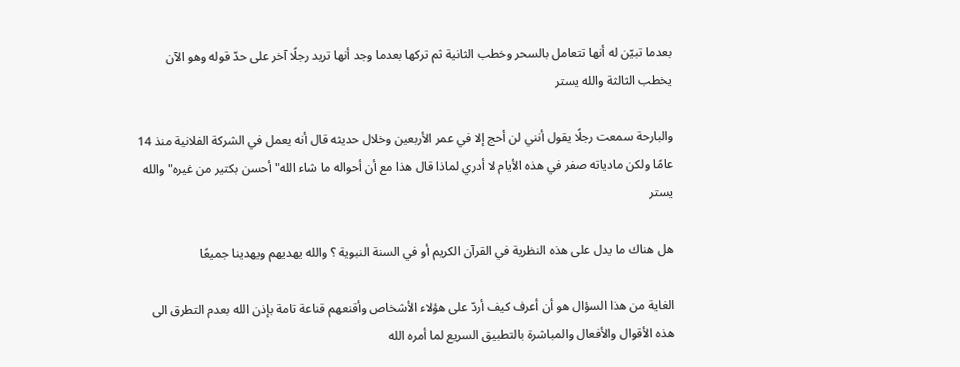بعدما تبيّن له أنها تتعامل بالسحر وخطب الثانية ثم تركها بعدما وجد أنها تريد رجلًا آخر على حدّ قوله وهو الآن يخطب الثالثة والله يستر

والبارحة سمعت رجلًا يقول أنني لن أحج إلا في عمر الأربعين وخلال حديثه قال أنه يعمل في الشركة الفلانية منذ 14 عامًا ولكن مادياته صفر في هذه الأيام لا أدري لماذا قال هذا مع أن أحواله ما شاء الله"أحسن بكتير من غيره"والله يستر

هل هناك ما يدل على هذه النظرية في القرآن الكريم أو في السنة النبوية ؟ والله يهديهم ويهدينا جميعًا

الغاية من هذا السؤال هو أن أعرف كيف أردّ على هؤلاء الأشخاص وأقنعهم قناعة تامة بإذن الله بعدم التطرق الى هذه الأقوال والأفعال والمباشرة بالتطبيق السريع لما أمره الله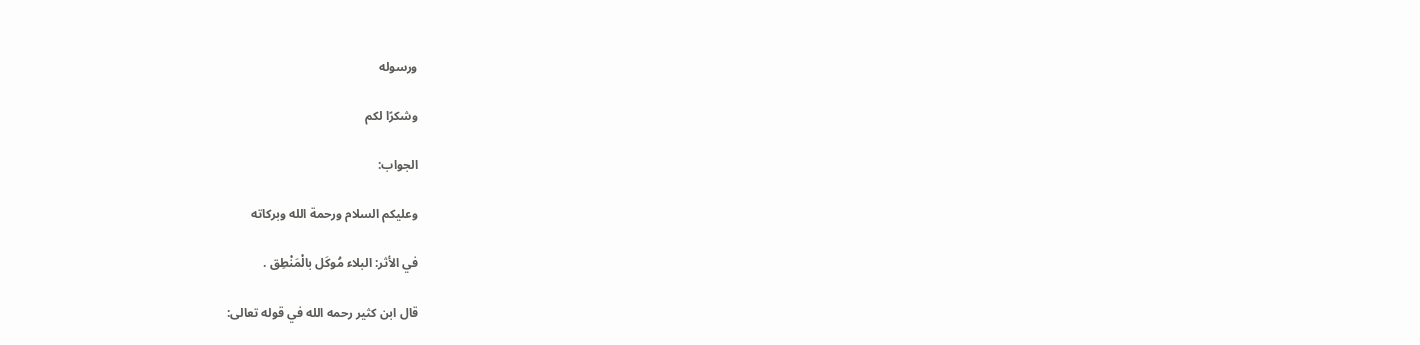ورسوله

وشكرًا لكم

الجواب:

وعليكم السلام ورحمة الله وبركاته

في الأثر: البلاء مُوكَل بالْمَنْطِق .

قال ابن كثير رحمه الله في قوله تعالى: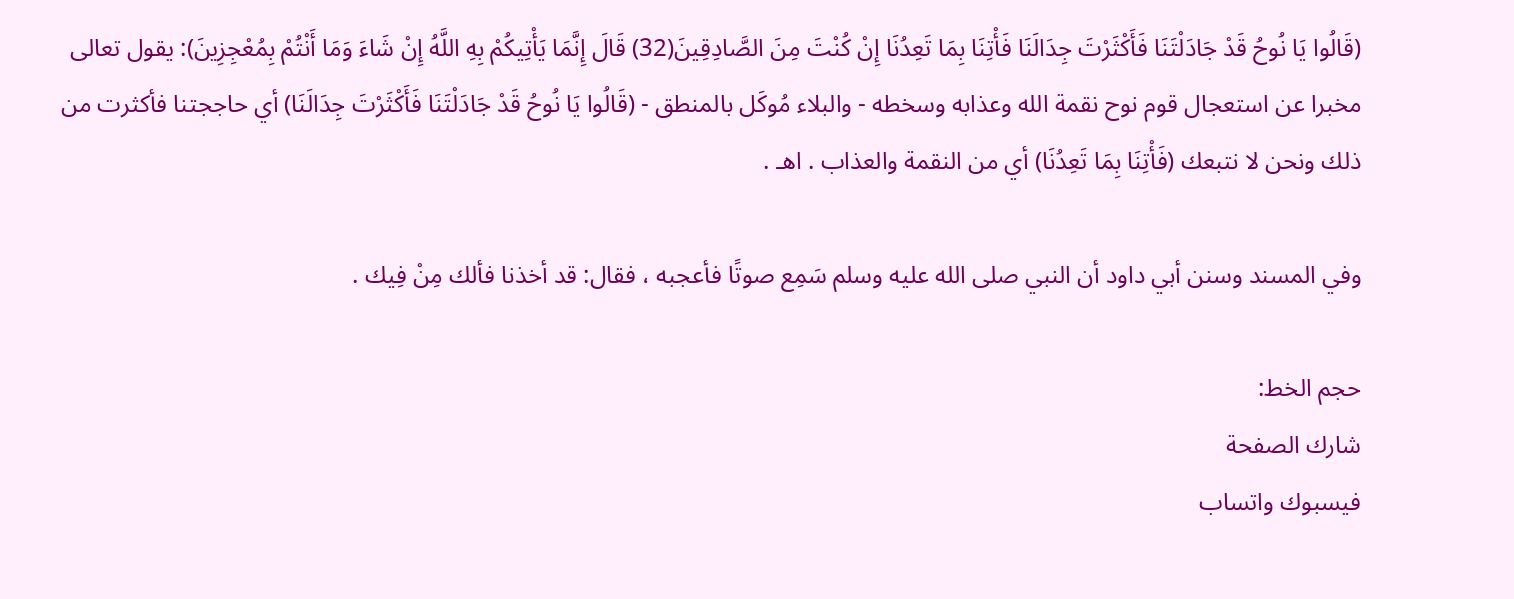(قَالُوا يَا نُوحُ قَدْ جَادَلْتَنَا فَأَكْثَرْتَ جِدَالَنَا فَأْتِنَا بِمَا تَعِدُنَا إِنْ كُنْتَ مِنَ الصَّادِقِينَ(32) قَالَ إِنَّمَا يَأْتِيكُمْ بِهِ اللَّهُ إِنْ شَاءَ وَمَا أَنْتُمْ بِمُعْجِزِينَ): يقول تعالى مخبرا عن استعجال قوم نوح نقمة الله وعذابه وسخطه - والبلاء مُوكَل بالمنطق - (قَالُوا يَا نُوحُ قَدْ جَادَلْتَنَا فَأَكْثَرْتَ جِدَالَنَا) أي حاججتنا فأكثرت من ذلك ونحن لا نتبعك (فَأْتِنَا بِمَا تَعِدُنَا) أي من النقمة والعذاب . اهـ .

وفي المسند وسنن أبي داود أن النبي صلى الله عليه وسلم سَمِع صوتًا فأعجبه ، فقال: قد أخذنا فألك مِنْ فِيك .

حجم الخط:
شارك الصفحة
فيسبوك واتساب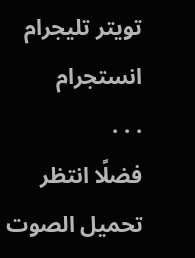تويتر تليجرام انستجرام
. . .
فضلًا انتظر تحميل الصوت